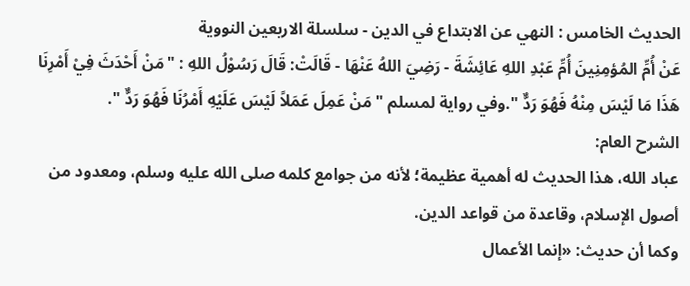الحديث الخامس : النهي عن الابتداع في الدين - سلسلة الاربعين النووية
عَنْ أُمِّ المُؤمِنِينَ أُمِّ عَبْدِ اللهِ عَائِشَةَ - رَضِيَ اللهُ عَنْهَا - قَالَتْ: قَالَ رَسُوْلُ اللهِ : "مَنْ أَحْدَثَ فِيْ أَمْرِنَا هَذَا مَا لَيْسَ مِنْهُ فَهُوَ رَدٌّ ".وفي رواية لمسلم " مَنْ عَمِلَ عَمَلاً لَيْسَ عَلَيْهِ أَمْرُنَا فَهُوَ رَدٌّ ".
الشرح العام:
عباد الله، هذا الحديث له أهمية عظيمة؛ لأنه من جوامع كلمه صلى الله عليه وسلم، ومعدود من أصول الإسلام، وقاعدة من قواعد الدين.
وكما أن حديث: «إنما الأعمال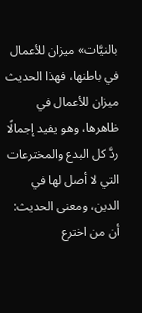بالنيَّات» ميزان للأعمال في باطنها، فهذا الحديث ميزان للأعمال في ظاهرها، وهو يفيد إجمالًا ردَّ كل البدع والمخترعات التي لا أصل لها في الدين، ومعنى الحديث: أن من اخترع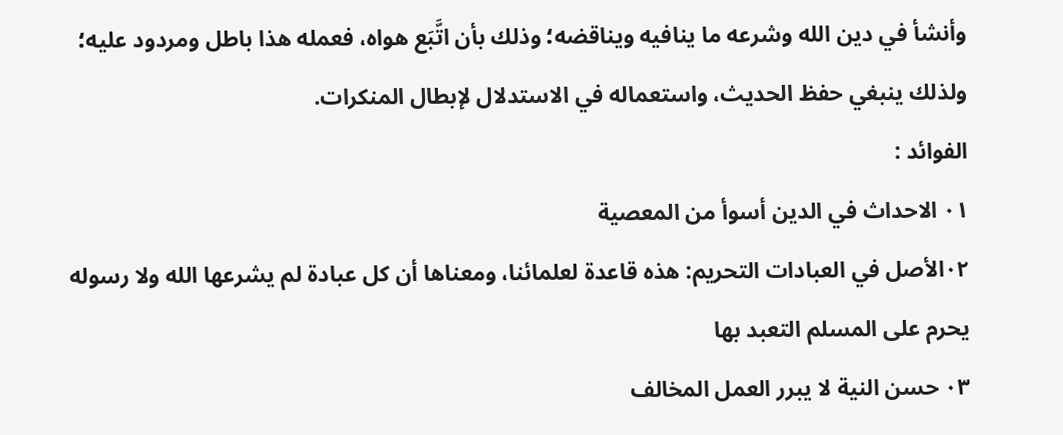وأنشأ في دين الله وشرعه ما ينافيه ويناقضه؛ وذلك بأن اتَّبَع هواه، فعمله هذا باطل ومردود عليه؛ ولذلك ينبغي حفظ الحديث، واستعماله في الاستدلال لإبطال المنكرات.
الفوائد :
٠١ الاحداث في الدين أسوأ من المعصية
٠٢الأصل في العبادات التحريم: هذه قاعدة لعلمائنا، ومعناها أن كل عبادة لم يشرعها الله ولا رسوله يحرم على المسلم التعبد بها
٠٣ حسن النية لا يبرر العمل المخالف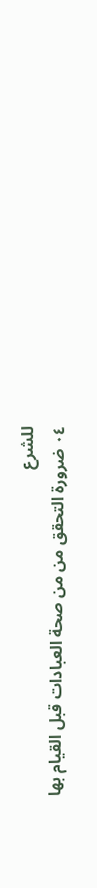للشرع
٠٤ ضرورة التحقق من من صحة العبادات قبل القيام بها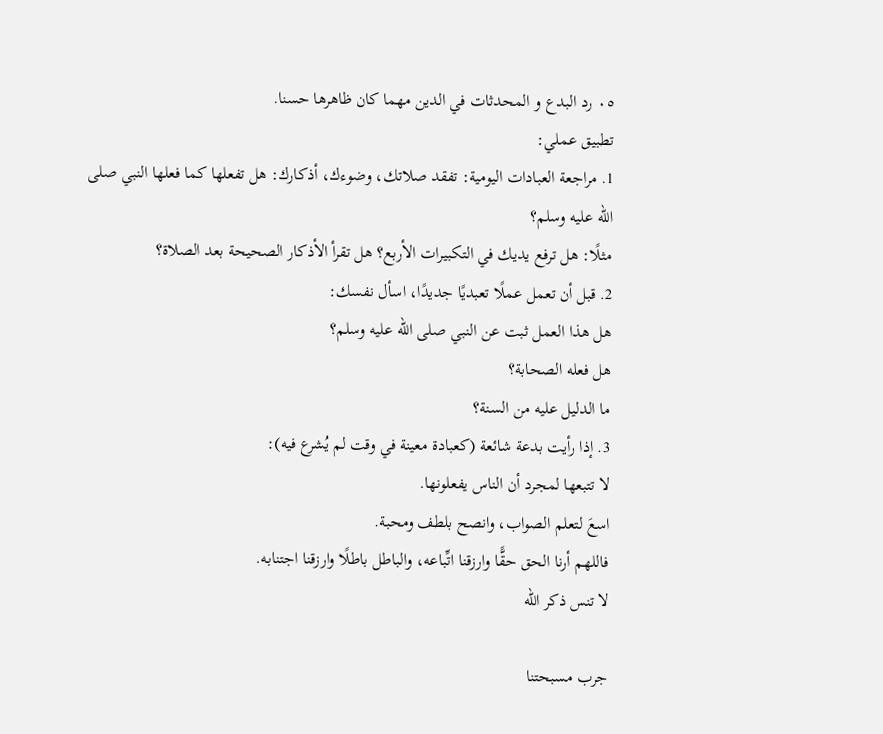٠٥ رد البدع و المحدثات في الدين مهما كان ظاهرها حسنا.
تطبيق عملي:
1. مراجعة العبادات اليومية: تفقد صلاتك، وضوءك، أذكارك: هل تفعلها كما فعلها النبي صلى الله عليه وسلم؟
مثلًا: هل ترفع يديك في التكبيرات الأربع؟ هل تقرأ الأذكار الصحيحة بعد الصلاة؟
2. قبل أن تعمل عملًا تعبديًا جديدًا، اسأل نفسك:
هل هذا العمل ثبت عن النبي صلى الله عليه وسلم؟
هل فعله الصحابة؟
ما الدليل عليه من السنة؟
3. إذا رأيت بدعة شائعة (كعبادة معينة في وقت لم يُشرع فيه):
لا تتبعها لمجرد أن الناس يفعلونها.
اسعَ لتعلم الصواب، وانصح بلطف ومحبة.
فاللهم أرنا الحق حقًّا وارزقنا اتِّباعه، والباطل باطلًا وارزقنا اجتنابه.
لا تنس ذكر الله

جرب مسبحتنا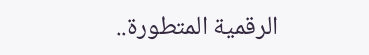الرقمية المتطورة..